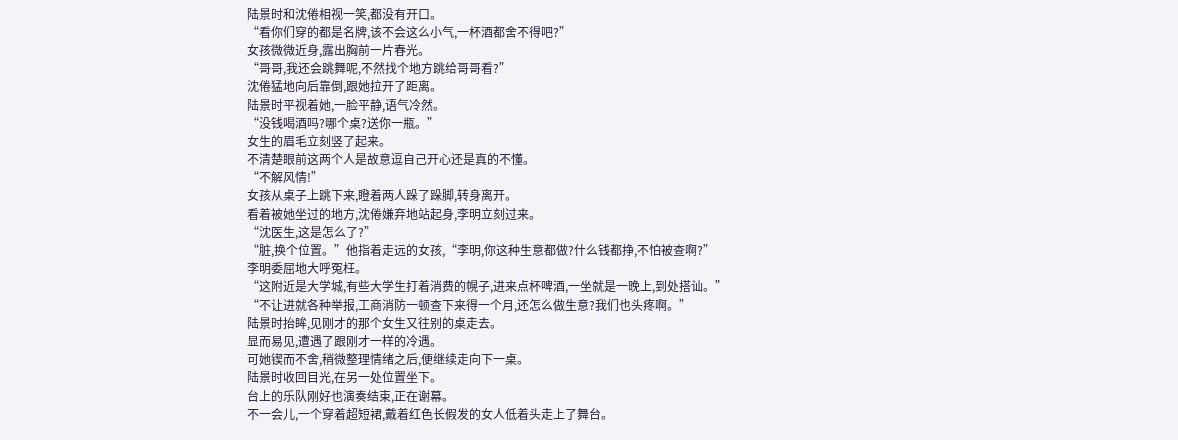陆景时和沈倦相视一笑,都没有开口。
“看你们穿的都是名牌,该不会这么小气,一杯酒都舍不得吧?”
女孩微微近身,露出胸前一片春光。
“哥哥,我还会跳舞呢,不然找个地方跳给哥哥看?”
沈倦猛地向后靠倒,跟她拉开了距离。
陆景时平视着她,一脸平静,语气冷然。
“没钱喝酒吗?哪个桌?送你一瓶。”
女生的眉毛立刻竖了起来。
不清楚眼前这两个人是故意逗自己开心还是真的不懂。
“不解风情!”
女孩从桌子上跳下来,瞪着两人跺了跺脚,转身离开。
看着被她坐过的地方,沈倦嫌弃地站起身,李明立刻过来。
“沈医生,这是怎么了?”
“脏,换个位置。”他指着走远的女孩,“李明,你这种生意都做?什么钱都挣,不怕被查啊?”
李明委屈地大呼冤枉。
“这附近是大学城,有些大学生打着消费的幌子,进来点杯啤酒,一坐就是一晚上,到处搭讪。”
“不让进就各种举报,工商消防一顿查下来得一个月,还怎么做生意?我们也头疼啊。”
陆景时抬眸,见刚才的那个女生又往别的桌走去。
显而易见,遭遇了跟刚才一样的冷遇。
可她锲而不舍,稍微整理情绪之后,便继续走向下一桌。
陆景时收回目光,在另一处位置坐下。
台上的乐队刚好也演奏结束,正在谢幕。
不一会儿,一个穿着超短裙,戴着红色长假发的女人低着头走上了舞台。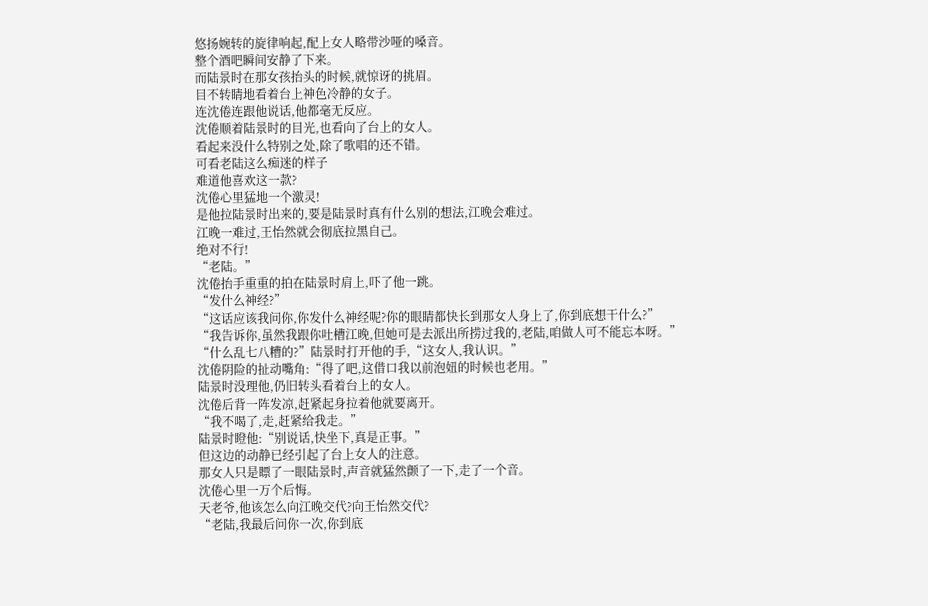悠扬婉转的旋律响起,配上女人略带沙哑的嗓音。
整个酒吧瞬间安静了下来。
而陆景时在那女孩抬头的时候,就惊讶的挑眉。
目不转睛地看着台上神色冷静的女子。
连沈倦连跟他说话,他都毫无反应。
沈倦顺着陆景时的目光,也看向了台上的女人。
看起来没什么特别之处,除了歌唱的还不错。
可看老陆这么痴迷的样子
难道他喜欢这一款?
沈倦心里猛地一个激灵!
是他拉陆景时出来的,要是陆景时真有什么别的想法,江晚会难过。
江晚一难过,王怡然就会彻底拉黑自己。
绝对不行!
“老陆。”
沈倦抬手重重的拍在陆景时肩上,吓了他一跳。
“发什么神经?”
“这话应该我问你,你发什么神经呢?你的眼睛都快长到那女人身上了,你到底想干什么?”
“我告诉你,虽然我跟你吐槽江晚,但她可是去派出所捞过我的,老陆,咱做人可不能忘本呀。”
“什么乱七八糟的?”陆景时打开他的手,“这女人,我认识。”
沈倦阴险的扯动嘴角:“得了吧,这借口我以前泡妞的时候也老用。”
陆景时没理他,仍旧转头看着台上的女人。
沈倦后背一阵发凉,赶紧起身拉着他就要离开。
“我不喝了,走,赶紧给我走。”
陆景时瞪他:“别说话,快坐下,真是正事。”
但这边的动静已经引起了台上女人的注意。
那女人只是瞟了一眼陆景时,声音就猛然颤了一下,走了一个音。
沈倦心里一万个后悔。
天老爷,他该怎么向江晚交代?向王怡然交代?
“老陆,我最后问你一次,你到底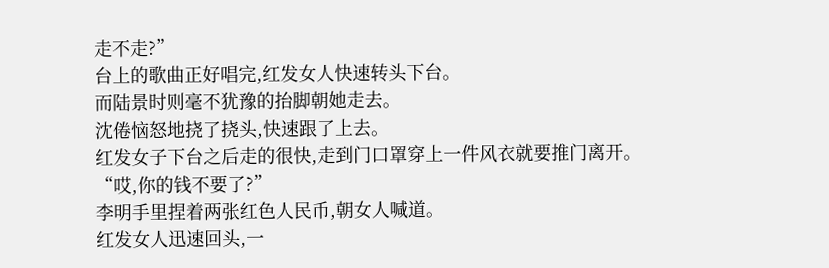走不走?”
台上的歌曲正好唱完,红发女人快速转头下台。
而陆景时则毫不犹豫的抬脚朝她走去。
沈倦恼怒地挠了挠头,快速跟了上去。
红发女子下台之后走的很快,走到门口罩穿上一件风衣就要推门离开。
“哎,你的钱不要了?”
李明手里捏着两张红色人民币,朝女人喊道。
红发女人迅速回头,一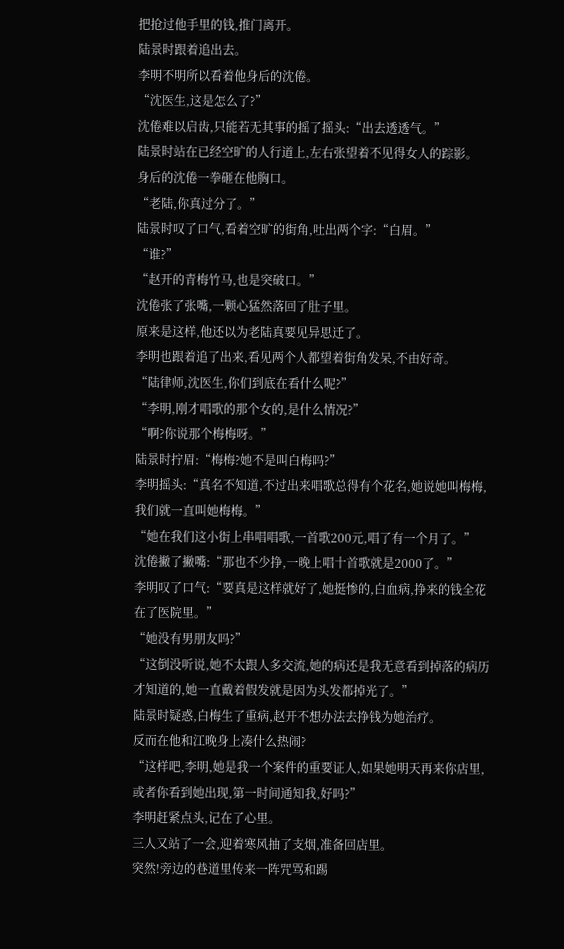把抢过他手里的钱,推门离开。
陆景时跟着追出去。
李明不明所以看着他身后的沈倦。
“沈医生,这是怎么了?”
沈倦难以启齿,只能若无其事的摇了摇头:“出去透透气。”
陆景时站在已经空旷的人行道上,左右张望着不见得女人的踪影。
身后的沈倦一拳砸在他胸口。
“老陆,你真过分了。”
陆景时叹了口气,看着空旷的街角,吐出两个字:“白眉。”
“谁?”
“赵开的青梅竹马,也是突破口。”
沈倦张了张嘴,一颗心猛然落回了肚子里。
原来是这样,他还以为老陆真要见异思迁了。
李明也跟着追了出来,看见两个人都望着街角发呆,不由好奇。
“陆律师,沈医生,你们到底在看什么呢?”
“李明,刚才唱歌的那个女的,是什么情况?”
“啊?你说那个梅梅呀。”
陆景时拧眉:“梅梅?她不是叫白梅吗?”
李明摇头:“真名不知道,不过出来唱歌总得有个花名,她说她叫梅梅,我们就一直叫她梅梅。”
“她在我们这小街上串唱唱歌,一首歌200元,唱了有一个月了。”
沈倦撇了撇嘴:“那也不少挣,一晚上唱十首歌就是2000了。”
李明叹了口气:“要真是这样就好了,她挺惨的,白血病,挣来的钱全花在了医院里。”
“她没有男朋友吗?”
“这倒没听说,她不太跟人多交流,她的病还是我无意看到掉落的病历才知道的,她一直戴着假发就是因为头发都掉光了。”
陆景时疑惑,白梅生了重病,赵开不想办法去挣钱为她治疗。
反而在他和江晚身上凑什么热闹?
“这样吧,李明,她是我一个案件的重要证人,如果她明天再来你店里,或者你看到她出现,第一时间通知我,好吗?”
李明赶紧点头,记在了心里。
三人又站了一会,迎着寒风抽了支烟,准备回店里。
突然!旁边的巷道里传来一阵咒骂和踢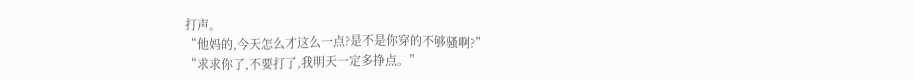打声。
“他妈的,今天怎么才这么一点?是不是你穿的不够骚啊?”
“求求你了,不要打了,我明天一定多挣点。”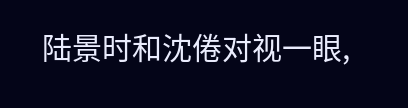陆景时和沈倦对视一眼,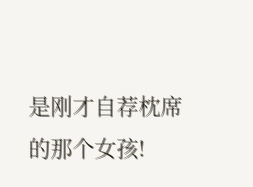是刚才自荐枕席的那个女孩!